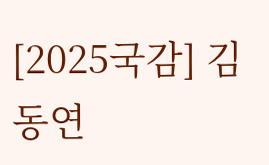[2025국감] 김동연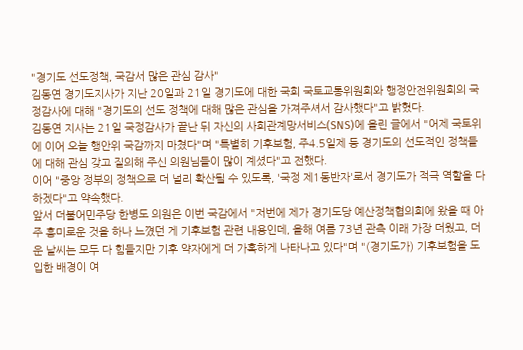"경기도 선도정책, 국감서 많은 관심 감사"
김동연 경기도지사가 지난 20일과 21일 경기도에 대한 국회 국토교통위원회와 행정안전위원회의 국정감사에 대해 "경기도의 선도 정책에 대해 많은 관심을 가져주셔서 감사했다"고 밝혔다.
김동연 지사는 21일 국정감사가 끝난 뒤 자신의 사회관계망서비스(SNS)에 올린 글에서 "어제 국토위에 이어 오늘 행안위 국감까지 마쳤다"며 "특별히 기후보험, 주4.5일제 등 경기도의 선도적인 정책들에 대해 관심 갖고 질의해 주신 의원님들이 많이 계셨다"고 전했다.
이어 "중앙 정부의 정책으로 더 널리 확산될 수 있도록, '국정 제1동반자'로서 경기도가 적극 역할을 다하겠다"고 약속했다.
앞서 더불어민주당 한병도 의원은 이번 국감에서 "저번에 제가 경기도당 예산정책협의회에 왔을 때 아주 흥미로운 것을 하나 느꼈던 게 기후보험 관련 내용인데, 올해 여름 73년 관측 이래 가장 더웠고, 더운 날씨는 모두 다 힘들지만 기후 약자에게 더 가혹하게 나타나고 있다"며 "(경기도가) 기후보험을 도입한 배경이 여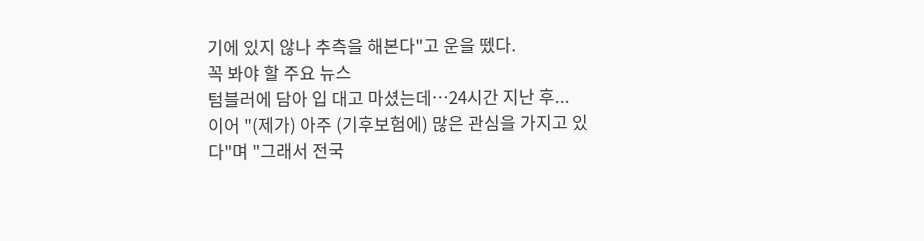기에 있지 않나 추측을 해본다"고 운을 뗐다.
꼭 봐야 할 주요 뉴스
텀블러에 담아 입 대고 마셨는데…24시간 지난 후...
이어 "(제가) 아주 (기후보험에) 많은 관심을 가지고 있다"며 "그래서 전국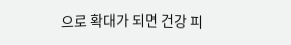으로 확대가 되면 건강 피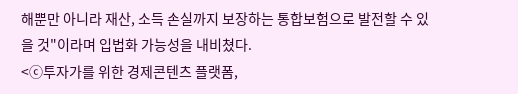해뿐만 아니라 재산, 소득 손실까지 보장하는 통합보험으로 발전할 수 있을 것"이라며 입법화 가능성을 내비쳤다.
<ⓒ투자가를 위한 경제콘텐츠 플랫폼,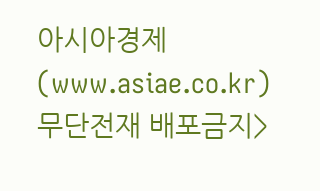아시아경제(www.asiae.co.kr) 무단전재 배포금지>